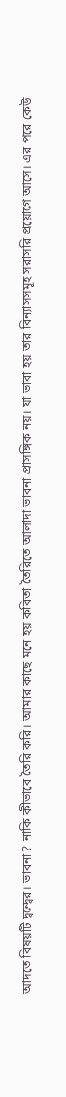আদতে বিষয়টি দ্বন্দ্বের। ভাবনা? নাকি কীভাবে তৈরি করি। আমার কাছে মনে হয় কবিতা তৈরিতে আলাদা ভাবনা প্রাসঙ্গিক নয়। যা ভাবা হয় তার বিন্যাসসমূহ সরাসরি প্রয়োগে আসে। এর পরে কেউ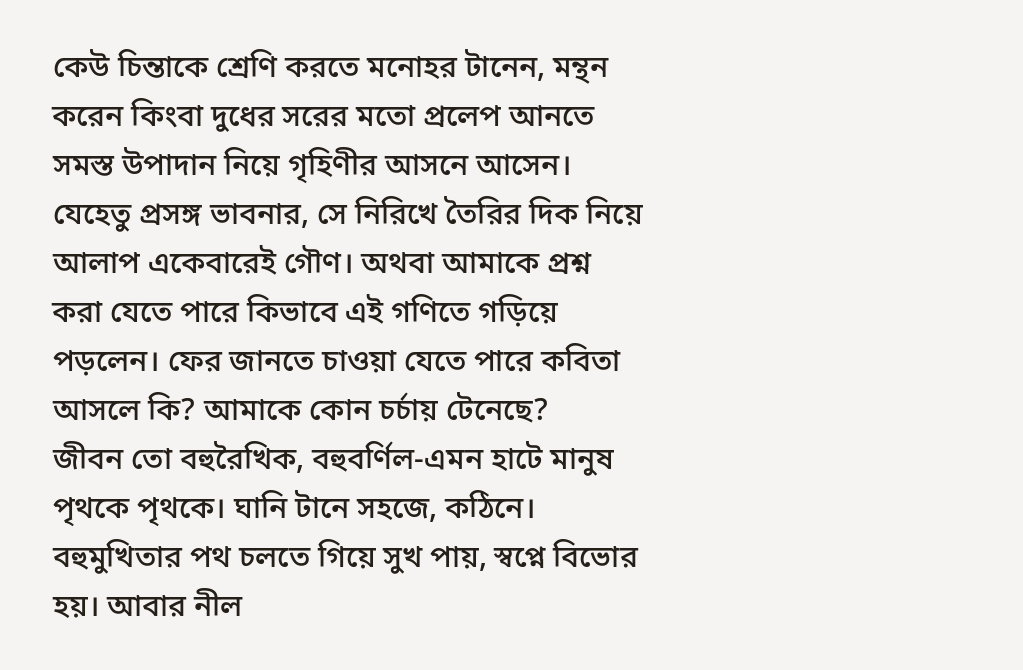কেউ চিন্তাকে শ্রেণি করতে মনোহর টানেন, মন্থন করেন কিংবা দুধের সরের মতো প্রলেপ আনতে সমস্ত উপাদান নিয়ে গৃহিণীর আসনে আসেন।
যেহেতু প্রসঙ্গ ভাবনার, সে নিরিখে তৈরির দিক নিয়ে আলাপ একেবারেই গৌণ। অথবা আমাকে প্রশ্ন করা যেতে পারে কিভাবে এই গণিতে গড়িয়ে পড়লেন। ফের জানতে চাওয়া যেতে পারে কবিতা আসলে কি? আমাকে কোন চর্চায় টেনেছে?
জীবন তো বহুরৈখিক, বহুবর্ণিল-এমন হাটে মানুষ পৃথকে পৃথকে। ঘানি টানে সহজে, কঠিনে। বহুমুখিতার পথ চলতে গিয়ে সুখ পায়, স্বপ্নে বিভোর হয়। আবার নীল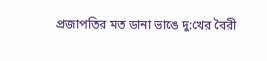প্রজাপতির মত ডানা ভাঙে দু:খের বৈরী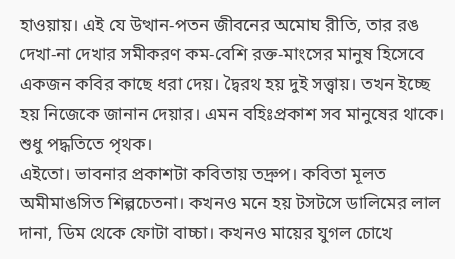হাওয়ায়। এই যে উত্থান-পতন জীবনের অমোঘ রীতি, তার রঙ দেখা-না দেখার সমীকরণ কম-বেশি রক্ত-মাংসের মানুষ হিসেবে একজন কবির কাছে ধরা দেয়। দ্বৈরথ হয় দুই সত্ত্বায়। তখন ইচ্ছে হয় নিজেকে জানান দেয়ার। এমন বহিঃপ্রকাশ সব মানুষের থাকে। শুধু পদ্ধতিতে পৃথক।
এইতো। ভাবনার প্রকাশটা কবিতায় তদ্রুপ। কবিতা মূলত অমীমাঙসিত শিল্পচেতনা। কখনও মনে হয় টসটসে ডালিমের লাল দানা, ডিম থেকে ফোটা বাচ্চা। কখনও মায়ের যুগল চোখে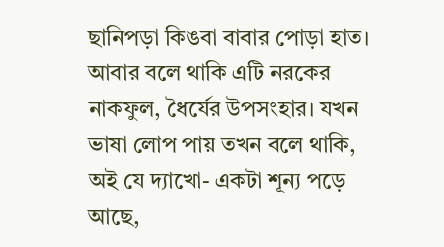ছানিপড়া কিঙবা বাবার পোড়া হাত। আবার বলে থাকি এটি নরকের নাকফুল, ধৈর্যের উপসংহার। যখন ভাষা লোপ পায় তখন বলে থাকি, অই যে দ্যাখো- একটা শূন্য পড়ে আছে,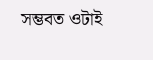সম্ভবত ওটাই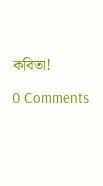কবিতা!

0 Comments